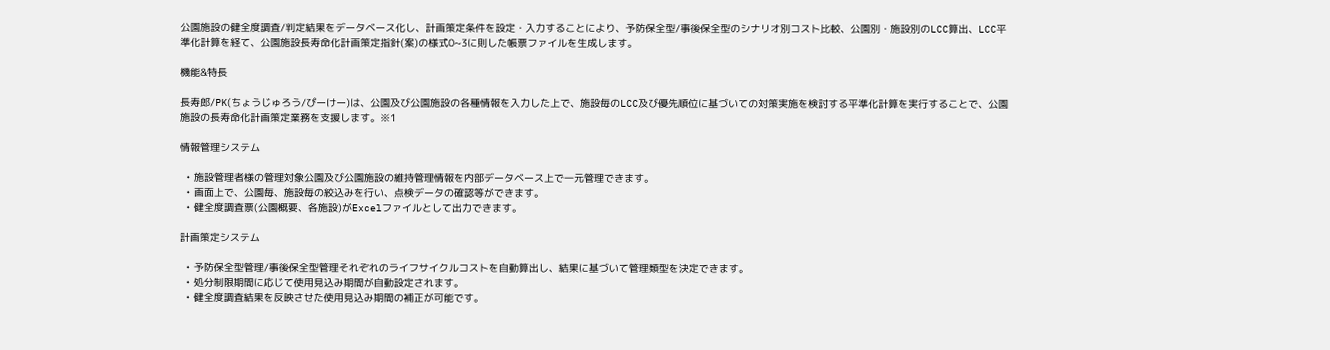公園施設の健全度調査/判定結果をデータベース化し、計画策定条件を設定・入力することにより、予防保全型/事後保全型のシナリオ別コスト比較、公園別・施設別のLCC算出、LCC平準化計算を経て、公園施設長寿命化計画策定指針(案)の様式0~3に則した帳票ファイルを生成します。

機能&特長

長寿郎/PK(ちょうじゅろう/ぴーけー)は、公園及び公園施設の各種情報を入力した上で、施設毎のLCC及び優先順位に基づいての対策実施を検討する平準化計算を実行することで、公園施設の長寿命化計画策定業務を支援します。※1

情報管理システム

  • 施設管理者様の管理対象公園及び公園施設の維持管理情報を内部データベース上で一元管理できます。
  • 画面上で、公園毎、施設毎の絞込みを行い、点検データの確認等ができます。
  • 健全度調査票(公園概要、各施設)がExcelファイルとして出力できます。

計画策定システム

  • 予防保全型管理/事後保全型管理それぞれのライフサイクルコストを自動算出し、結果に基づいて管理類型を決定できます。
  • 処分制限期間に応じて使用見込み期間が自動設定されます。
  • 健全度調査結果を反映させた使用見込み期間の補正が可能です。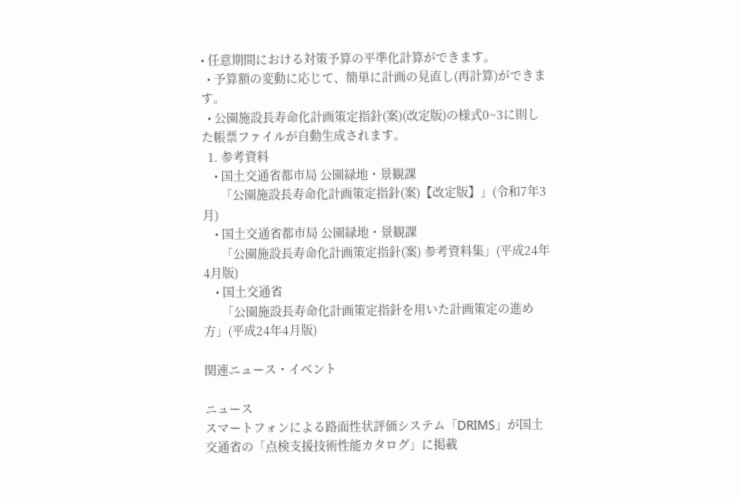• 任意期間における対策予算の平準化計算ができます。
  • 予算額の変動に応じて、簡単に計画の見直し(再計算)ができます。
  • 公園施設長寿命化計画策定指針(案)(改定版)の様式0~3に則した帳票ファイルが自動生成されます。
  1. 参考資料
    • 国土交通省都市局 公園緑地・景観課
      「公園施設長寿命化計画策定指針(案)【改定版】」(令和7年3月)
    • 国土交通省都市局 公園緑地・景観課
      「公園施設長寿命化計画策定指針(案) 参考資料集」(平成24年4月版)
    • 国土交通省
      「公園施設長寿命化計画策定指針を用いた計画策定の進め方」(平成24年4月版)

関連ニュース・イベント

ニュース
スマートフォンによる路面性状評価システム「DRIMS」が国土交通省の「点検支援技術性能カタログ」に掲載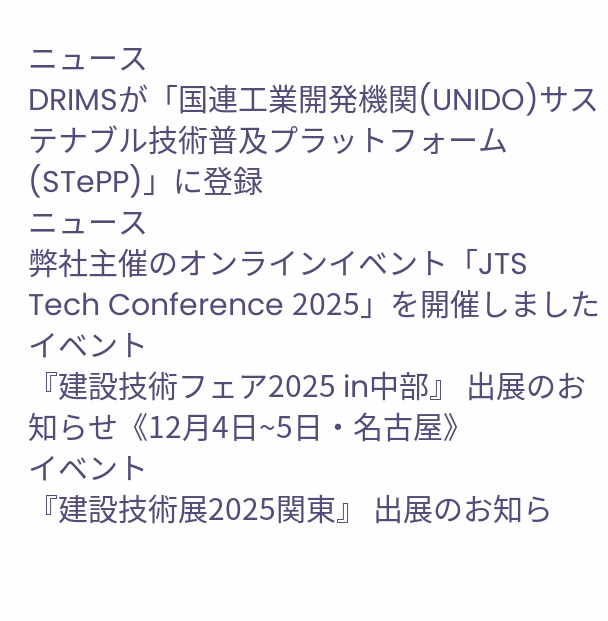ニュース
DRIMSが「国連工業開発機関(UNIDO)サステナブル技術普及プラットフォーム(STePP)」に登録
ニュース
弊社主催のオンラインイベント「JTS Tech Conference 2025」を開催しました
イベント
『建設技術フェア2025 in中部』 出展のお知らせ《12月4日~5日・名古屋》
イベント
『建設技術展2025関東』 出展のお知ら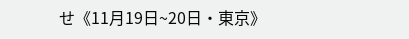せ《11月19日~20日・東京》